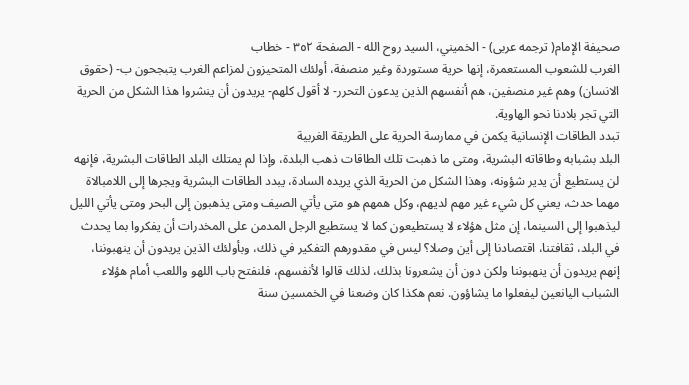صحيفة الإمام( ترجمه عربى) - الخميني، السيد روح الله - الصفحة ٣٥٢ - خطاب
الغرب للشعوب المستعمرة، إنها حرية مستوردة وغير منصفة، أولئك المتحيزون لمزاعم الغرب يتبجحون ب- (حقوق الانسان) وهم غير منصفين، هم أنفسهم الذين يدعون التحرر- لا أقول كلهم- يريدون أن ينشروا هذا الشكل من الحرية التي تجر بلادنا نحو الهاوية.
تبدد الطاقات الإنسانية يكمن في ممارسة الحرية على الطريقة الغربية
البلد بشبابه وطاقاته البشرية، ومتى ما ذهبت تلك الطاقات ذهب البلدة، وإذا لم يمتلك البلد الطاقات البشرية، فإنهه لن يستطيع أن يدير شؤونه، وهذا الشكل من الحرية الذي يريده السادة، يبدد الطاقات البشرية ويجرها إلى اللامبالاة مهما حدث، يعني كل شيء غير مهم لديهم، وكل همهم هو متى يأتي الصيف ومتى يذهبون إلى البحر ومتى يأتي الليل ليذهبوا إلى السينما، إن مثل هؤلاء لا يستطيعون كما لا يستطيع الرجل المدمن على المخدرات أن يفكروا بما يحدث في البلد، ثقافتنا، اقتصادنا إلى أين وصلا؟ ليس في مقدورهم التفكير في ذلك، وبأولئك الذين يريدون أن ينهبوننا، إنهم يريدون أن ينهبوننا ولكن دون أن يشعرونا بذلك، لذلك قالوا لأنفسهم، فلنفتح باب اللهو واللعب أمام هؤلاء الشباب اليانعين ليفعلوا ما يشاؤون. نعم هكذا كان وضعنا في الخمسين سنة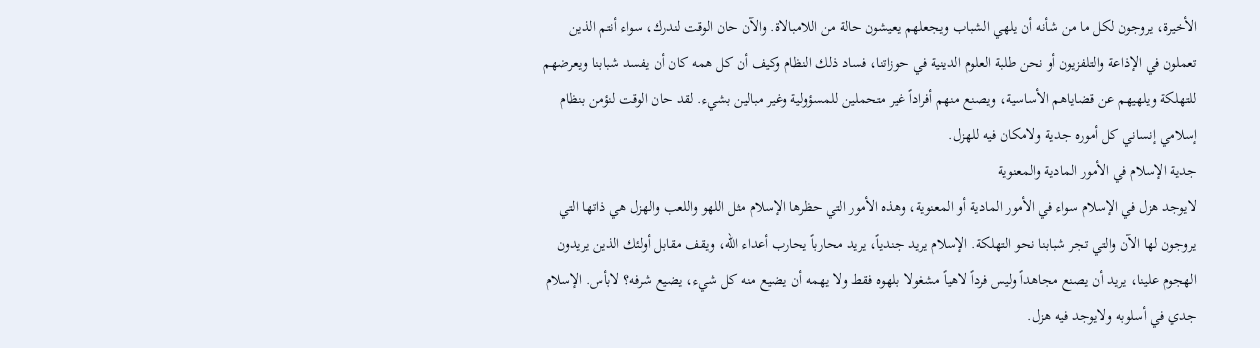الأخيرة، يروجون لكل ما من شأنه أن يلهي الشباب ويجعلهم يعيشون حالة من اللامبالاة. والآن حان الوقت لندرك، سواء أنتم الذين تعملون في الإذاعة والتلفزيون أو نحن طلبة العلوم الدينية في حوزاتنا، فساد ذلك النظام وكيف أن كل همه كان أن يفسد شبابنا ويعرضهم للتهلكة ويلهيهم عن قضاياهم الأساسية، ويصنع منهم أفراداً غير متحملين للمسؤولية وغير مبالين بشيء. لقد حان الوقت لنؤمن بنظام إسلامي إنساني كل أموره جدية ولامكان فيه للهزل.
جدية الإسلام في الأمور المادية والمعنوية
لايوجد هزل في الإسلام سواء في الأمور المادية أو المعنوية، وهذه الأمور التي حظرها الإسلام مثل اللهو واللعب والهزل هي ذاتها التي يروجون لها الآن والتي تجر شبابنا نحو التهلكة. الإسلام يريد جندياً، يريد محارباً يحارب أعداء الله، ويقف مقابل أولئك الذين يريدون الهجوم علينا، يريد أن يصنع مجاهداً وليس فرداً لاهياً مشغولا بلهوه فقط ولا يهمه أن يضيع منه كل شيء، يضيع شرفه؟ لابأس. الإسلام جدي في أسلوبه ولايوجد فيه هزل.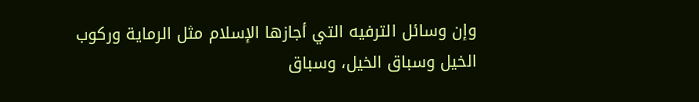وإن وسائل الترفيه التي أجازها الإسلام مثل الرماية وركوب الخيل وسباق الخيل، وسباق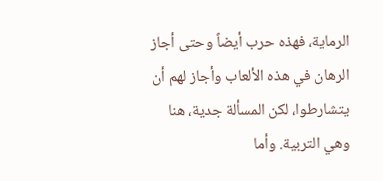الرماية، فهذه حرب أيضاً وحتى أجاز الرهان في هذه الألعاب وأجاز لهم أن يتشارطوا، لكن المسألة جدية، هنا وهي التربية. وأما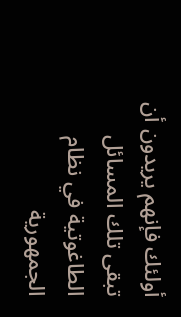أولئك فإنهم يريدون أن تبقى تلك المسائل الطاغوتية في نظام الجمهورية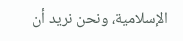الإسلامية، ونحن نريد أن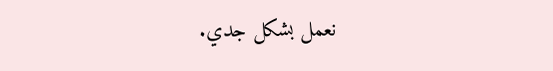نعمل بشكل جدي.